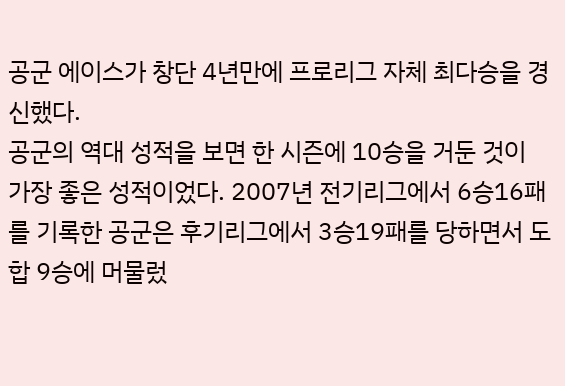공군 에이스가 창단 4년만에 프로리그 자체 최다승을 경신했다.
공군의 역대 성적을 보면 한 시즌에 10승을 거둔 것이 가장 좋은 성적이었다. 2007년 전기리그에서 6승16패를 기록한 공군은 후기리그에서 3승19패를 당하면서 도합 9승에 머물렀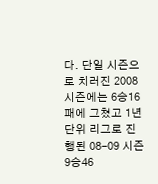다. 단일 시즌으로 치러진 2008 시즌에는 6승16패에 그쳤고 1년 단위 리그로 진행된 08-09 시즌 9승46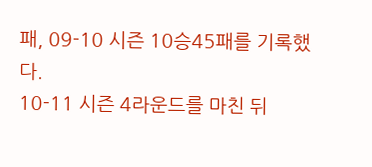패, 09-10 시즌 10승45패를 기록했다.
10-11 시즌 4라운드를 마친 뒤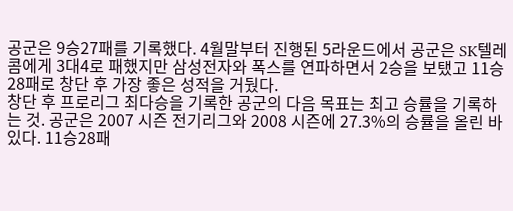공군은 9승27패를 기록했다. 4월말부터 진행된 5라운드에서 공군은 SK텔레콤에게 3대4로 패했지만 삼성전자와 폭스를 연파하면서 2승을 보탰고 11승28패로 창단 후 가장 좋은 성적을 거뒀다.
창단 후 프로리그 최다승을 기록한 공군의 다음 목표는 최고 승률을 기록하는 것. 공군은 2007 시즌 전기리그와 2008 시즌에 27.3%의 승률을 올린 바 있다. 11승28패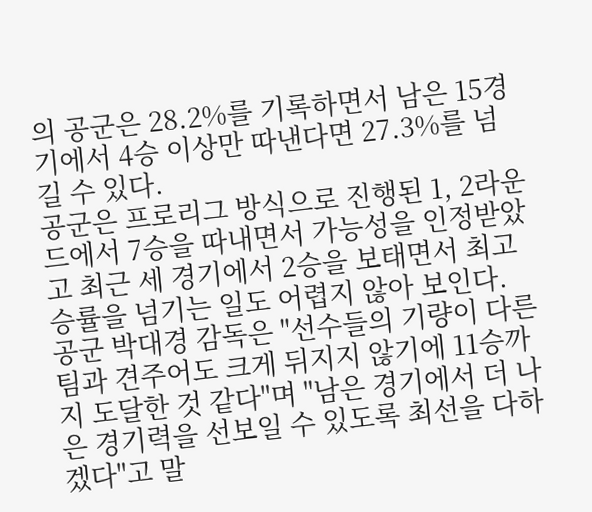의 공군은 28.2%를 기록하면서 남은 15경기에서 4승 이상만 따낸다면 27.3%를 넘길 수 있다.
공군은 프로리그 방식으로 진행된 1, 2라운드에서 7승을 따내면서 가능성을 인정받았고 최근 세 경기에서 2승을 보태면서 최고 승률을 넘기는 일도 어렵지 않아 보인다.
공군 박대경 감독은 "선수들의 기량이 다른 팀과 견주어도 크게 뒤지지 않기에 11승까지 도달한 것 같다"며 "남은 경기에서 더 나은 경기력을 선보일 수 있도록 최선을 다하겠다"고 말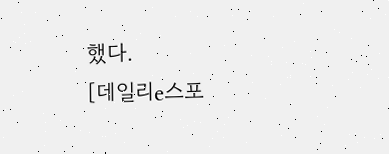했다.
[데일리e스포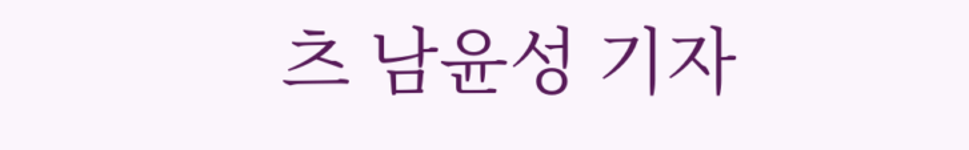츠 남윤성 기자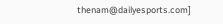thenam@dailyesports.com]